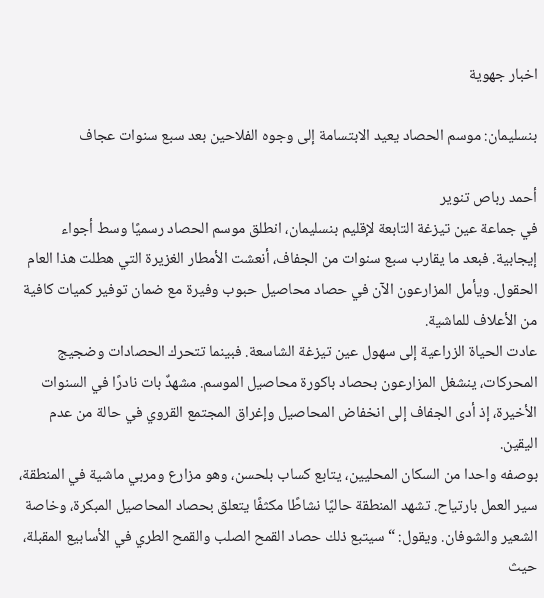اخبار جهوية

بنسليمان: موسم الحصاد يعيد الابتسامة إلى وجوه الفلاحين بعد سبع سنوات عجاف

أحمد رباص تنوير
في جماعة عين تيزغة التابعة لإقليم بنسليمان، انطلق موسم الحصاد رسميًا وسط أجواء إيجابية. فبعد ما يقارب سبع سنوات من الجفاف، أنعشت الأمطار الغزيرة التي هطلت هذا العام الحقول. ويأمل المزارعون الآن في حصاد محاصيل حبوب وفيرة مع ضمان توفير كميات كافية من الأعلاف للماشية.
عادت الحياة الزراعية إلى سهول عين تيزغة الشاسعة. فبينما تتحرك الحصادات وضجيج المحركات، ينشغل المزارعون بحصاد باكورة محاصيل الموسم. مشهدٌ بات نادرًا في السنوات الأخيرة، إذ أدى الجفاف إلى انخفاض المحاصيل وإغراق المجتمع القروي في حالة من عدم اليقين.
بوصفه واحدا من السكان المحليين، يتابع كساب بلحسن، وهو مزارع ومربي ماشية في المنطقة، سير العمل بارتياح. تشهد المنطقة حاليًا نشاطًا مكثفًا يتعلق بحصاد المحاصيل المبكرة، وخاصة الشعير والشوفان. ويقول: “سيتبع ذلك حصاد القمح الصلب والقمح الطري في الأسابيع المقبلة، حيث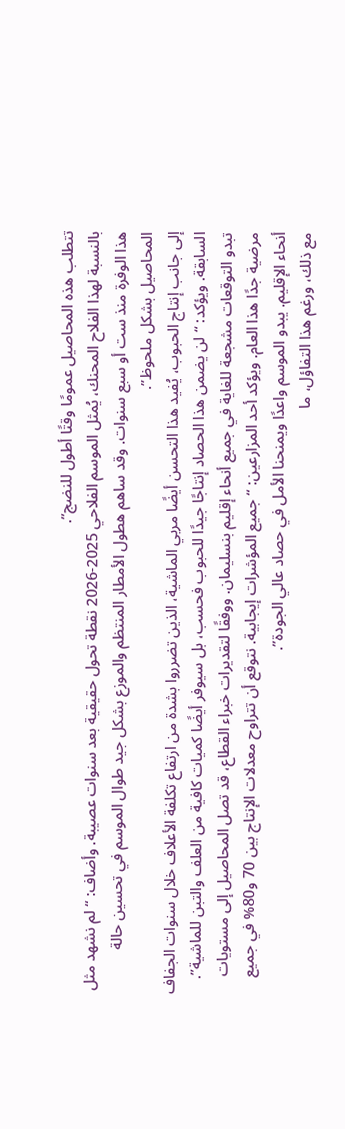تتطلب هذه المحاصيل عمومًا وقتًا أطول للنضج”.
بالنسبة لهذا الفلاح المحنك، يُمثل الموسم الفلاحي 2025-2026 نقطة تحول حقيقية بعد سنوات عصيبة. وأضاف: “لم نشهد مثل هذا الوفرة منذ ست أو سبع سنوات. وقد ساهم هطول الأمطار المنتظم والموزع بشكل جيد طوال الموسم في تحسين حالة المحاصيل بشكل ملحوظ”.
إلى جانب إنتاج الحبوب، يُفيد هذا التحسن أيضًا مربي الماشية، الذين تضرروا بشدة من ارتفاع تكلفة الأعلاف خلال سنوات الجفاف السابقة. ويؤكد: “لن يضمن هذا الحصاد إنتاجًا جيدًا للحبوب فحسب، بل سيوفر أيضًا كميات كافية من العلف والتبن للماشية”.
تبدو التوقعات مشجعة للغاية في جميع أنحاء إقليم بنسليمان. ووفقًا لتقديرات خبراء القطاع، قد تصل المحاصيل إلى مستويات مرضية جدًا هذا العام. ويؤكد أحد المزارعين: “جميع المؤشرات إيجابية. نتوقع أن تتراوح معدلات الإنتاج بين 70 و80% في جميع أنحاء الإقليم. يبدو الموسم واعدًا ويمنحنا الأمل في حصاد عالي الجودة”.
مع ذلك، ورغم هذا التفاؤل، ما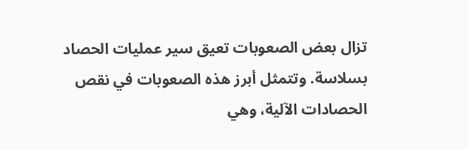تزال بعض الصعوبات تعيق سير عمليات الحصاد بسلاسة. وتتمثل أبرز هذه الصعوبات في نقص الحصادات الآلية، وهي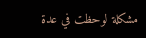مشكلة لوحظت في عدة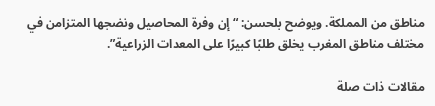مناطق من المملكة. ويوضح بلحسن: “إن وفرة المحاصيل ونضجها المتزامن في مختلف مناطق المغرب يخلق طلبًا كبيرًا على المعدات الزراعية”.

مقالات ذات صلة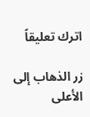اترك تعليقاً

زر الذهاب إلى الأعلى